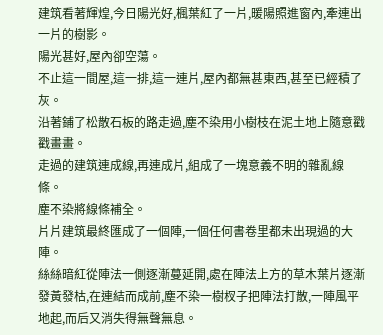建筑看著輝煌,今日陽光好,楓葉紅了一片,暖陽照進窗內,牽連出一片的樹影。
陽光甚好,屋內卻空蕩。
不止這一間屋,這一排,這一連片,屋內都無甚東西,甚至已經積了灰。
沿著鋪了松散石板的路走過,塵不染用小樹枝在泥土地上隨意戳戳畫畫。
走過的建筑連成線,再連成片,組成了一塊意義不明的雜亂線條。
塵不染將線條補全。
片片建筑最終匯成了一個陣,一個任何書卷里都未出現過的大陣。
絲絲暗紅從陣法一側逐漸蔓延開,處在陣法上方的草木葉片逐漸發黃發枯,在連結而成前,塵不染一樹杈子把陣法打散,一陣風平地起,而后又消失得無聲無息。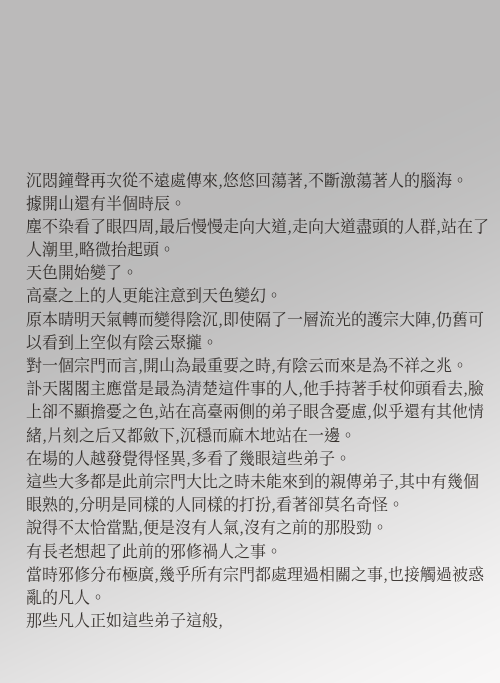沉悶鐘聲再次從不遠處傳來,悠悠回蕩著,不斷激蕩著人的腦海。
據開山還有半個時辰。
塵不染看了眼四周,最后慢慢走向大道,走向大道盡頭的人群,站在了人潮里,略微抬起頭。
天色開始變了。
高臺之上的人更能注意到天色變幻。
原本晴明天氣轉而變得陰沉,即使隔了一層流光的護宗大陣,仍舊可以看到上空似有陰云聚攏。
對一個宗門而言,開山為最重要之時,有陰云而來是為不祥之兆。
訃天閣閣主應當是最為清楚這件事的人,他手持著手杖仰頭看去,臉上卻不顯擔憂之色,站在高臺兩側的弟子眼含憂慮,似乎還有其他情緒,片刻之后又都斂下,沉穩而麻木地站在一邊。
在場的人越發覺得怪異,多看了幾眼這些弟子。
這些大多都是此前宗門大比之時未能來到的親傳弟子,其中有幾個眼熟的,分明是同樣的人同樣的打扮,看著卻莫名奇怪。
說得不太恰當點,便是沒有人氣,沒有之前的那股勁。
有長老想起了此前的邪修禍人之事。
當時邪修分布極廣,幾乎所有宗門都處理過相關之事,也接觸過被惑亂的凡人。
那些凡人正如這些弟子這般,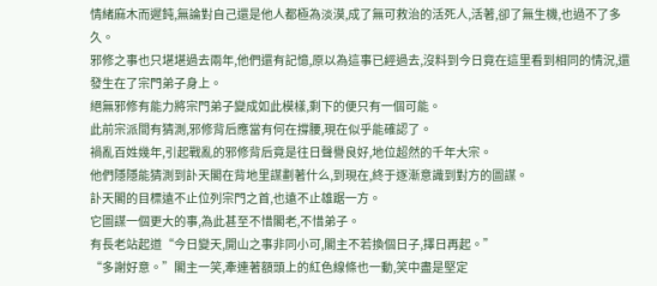情緒麻木而遲鈍,無論對自己還是他人都極為淡漠,成了無可救治的活死人,活著,卻了無生機,也過不了多久。
邪修之事也只堪堪過去兩年,他們還有記憶,原以為這事已經過去,沒料到今日竟在這里看到相同的情況,還發生在了宗門弟子身上。
絕無邪修有能力將宗門弟子變成如此模樣,剩下的便只有一個可能。
此前宗派間有猜測,邪修背后應當有何在撐腰,現在似乎能確認了。
禍亂百姓幾年,引起戰亂的邪修背后竟是往日聲譽良好,地位超然的千年大宗。
他們隱隱能猜測到訃天閣在背地里謀劃著什么,到現在,終于逐漸意識到對方的圖謀。
訃天閣的目標遠不止位列宗門之首,也遠不止雄踞一方。
它圖謀一個更大的事,為此甚至不惜閣老,不惜弟子。
有長老站起道“今日變天,開山之事非同小可,閣主不若換個日子,擇日再起。”
“多謝好意。”閣主一笑,牽連著額頭上的紅色線條也一動,笑中盡是堅定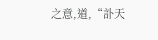之意,道,“訃天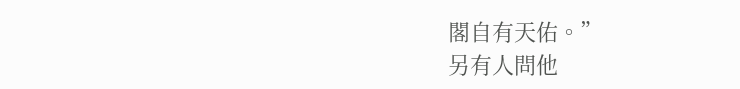閣自有天佑。”
另有人問他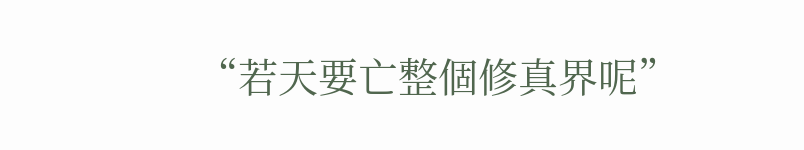“若天要亡整個修真界呢”